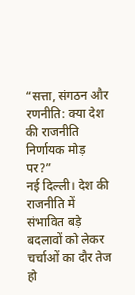“सत्ता, संगठन और रणनीति: क्या देश की राजनीति निर्णायक मोड़ पर?”
नई दिल्ली। देश की राजनीति में संभावित बड़े बदलावों को लेकर चर्चाओं का दौर तेज हो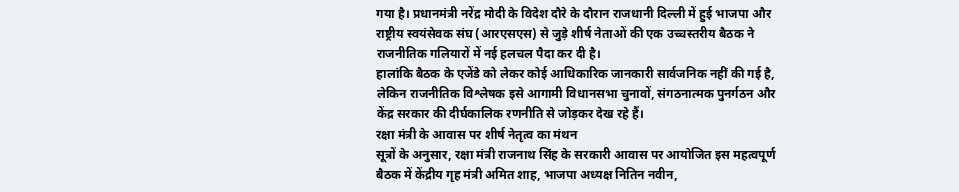गया है। प्रधानमंत्री नरेंद्र मोदी के विदेश दौरे के दौरान राजधानी दिल्ली में हुई भाजपा और राष्ट्रीय स्वयंसेवक संघ (आरएसएस) से जुड़े शीर्ष नेताओं की एक उच्चस्तरीय बैठक ने राजनीतिक गलियारों में नई हलचल पैदा कर दी है।
हालांकि बैठक के एजेंडे को लेकर कोई आधिकारिक जानकारी सार्वजनिक नहीं की गई है, लेकिन राजनीतिक विश्लेषक इसे आगामी विधानसभा चुनावों, संगठनात्मक पुनर्गठन और केंद्र सरकार की दीर्घकालिक रणनीति से जोड़कर देख रहे हैं।
रक्षा मंत्री के आवास पर शीर्ष नेतृत्व का मंथन
सूत्रों के अनुसार, रक्षा मंत्री राजनाथ सिंह के सरकारी आवास पर आयोजित इस महत्वपूर्ण बैठक में केंद्रीय गृह मंत्री अमित शाह, भाजपा अध्यक्ष नितिन नवीन,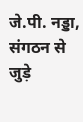जे.पी. नड्डा, संगठन से जुड़े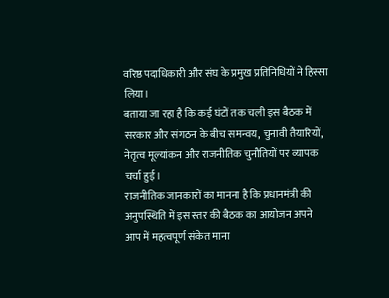वरिष्ठ पदाधिकारी और संघ के प्रमुख प्रतिनिधियों ने हिस्सा लिया।
बताया जा रहा है कि कई घंटों तक चली इस बैठक में सरकार और संगठन के बीच समन्वय, चुनावी तैयारियों, नेतृत्व मूल्यांकन और राजनीतिक चुनौतियों पर व्यापक चर्चा हुई।
राजनीतिक जानकारों का मानना है कि प्रधानमंत्री की अनुपस्थिति में इस स्तर की बैठक का आयोजन अपने आप में महत्वपूर्ण संकेत माना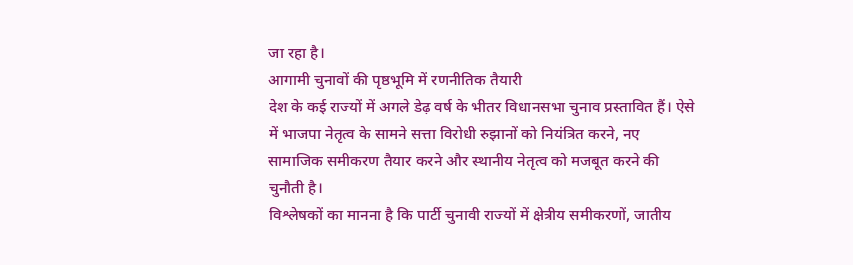जा रहा है।
आगामी चुनावों की पृष्ठभूमि में रणनीतिक तैयारी
देश के कई राज्यों में अगले डेढ़ वर्ष के भीतर विधानसभा चुनाव प्रस्तावित हैं। ऐसे में भाजपा नेतृत्व के सामने सत्ता विरोधी रुझानों को नियंत्रित करने, नए सामाजिक समीकरण तैयार करने और स्थानीय नेतृत्व को मजबूत करने की चुनौती है।
विश्लेषकों का मानना है कि पार्टी चुनावी राज्यों में क्षेत्रीय समीकरणों, जातीय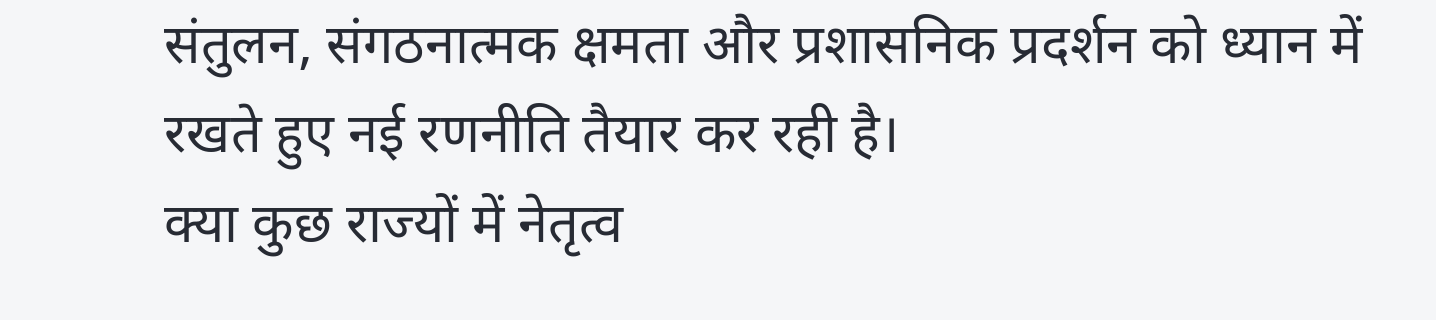संतुलन, संगठनात्मक क्षमता और प्रशासनिक प्रदर्शन को ध्यान में रखते हुए नई रणनीति तैयार कर रही है।
क्या कुछ राज्यों में नेतृत्व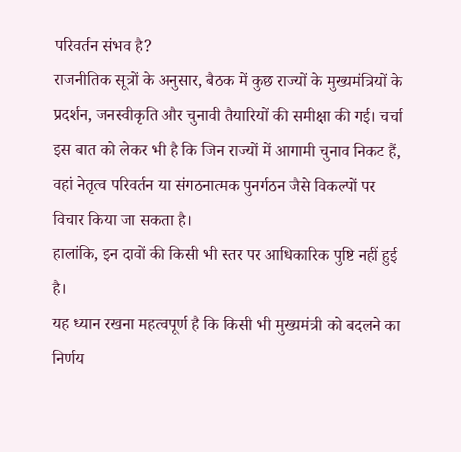परिवर्तन संभव है?
राजनीतिक सूत्रों के अनुसार, बैठक में कुछ राज्यों के मुख्यमंत्रियों के प्रदर्शन, जनस्वीकृति और चुनावी तैयारियों की समीक्षा की गई। चर्चा इस बात को लेकर भी है कि जिन राज्यों में आगामी चुनाव निकट हैं, वहां नेतृत्व परिवर्तन या संगठनात्मक पुनर्गठन जैसे विकल्पों पर विचार किया जा सकता है।
हालांकि, इन दावों की किसी भी स्तर पर आधिकारिक पुष्टि नहीं हुई है।
यह ध्यान रखना महत्वपूर्ण है कि किसी भी मुख्यमंत्री को बदलने का निर्णय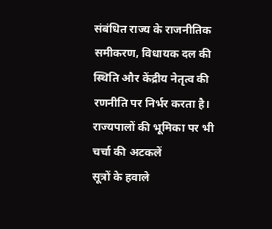संबंधित राज्य के राजनीतिक समीकरण, विधायक दल की स्थिति और केंद्रीय नेतृत्व की रणनीति पर निर्भर करता है।
राज्यपालों की भूमिका पर भी चर्चा की अटकलें
सूत्रों के हवाले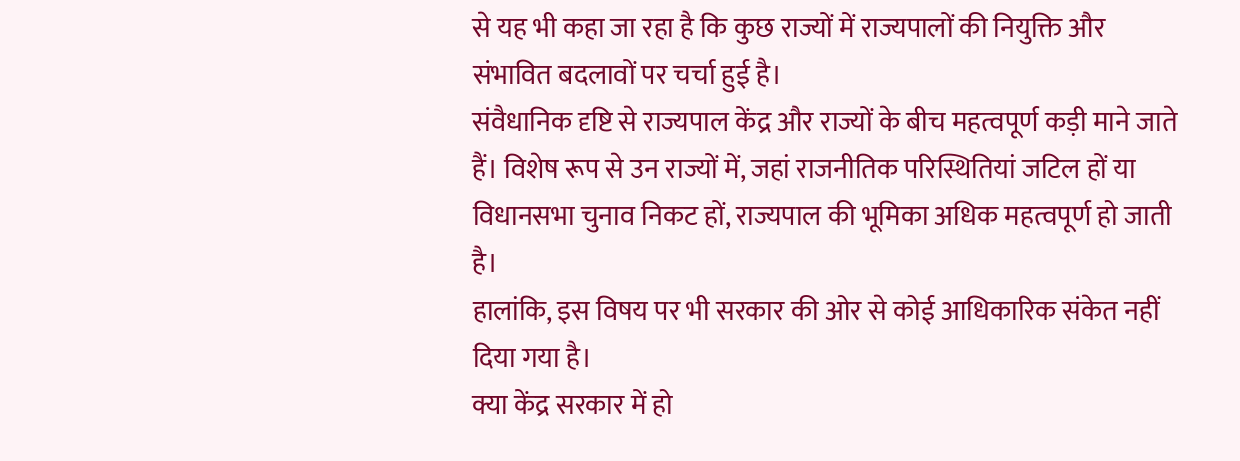से यह भी कहा जा रहा है कि कुछ राज्यों में राज्यपालों की नियुक्ति और संभावित बदलावों पर चर्चा हुई है।
संवैधानिक दृष्टि से राज्यपाल केंद्र और राज्यों के बीच महत्वपूर्ण कड़ी माने जाते हैं। विशेष रूप से उन राज्यों में, जहां राजनीतिक परिस्थितियां जटिल हों या विधानसभा चुनाव निकट हों, राज्यपाल की भूमिका अधिक महत्वपूर्ण हो जाती है।
हालांकि, इस विषय पर भी सरकार की ओर से कोई आधिकारिक संकेत नहीं दिया गया है।
क्या केंद्र सरकार में हो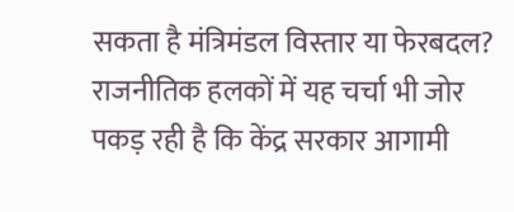सकता है मंत्रिमंडल विस्तार या फेरबदल?
राजनीतिक हलकों में यह चर्चा भी जोर पकड़ रही है कि केंद्र सरकार आगामी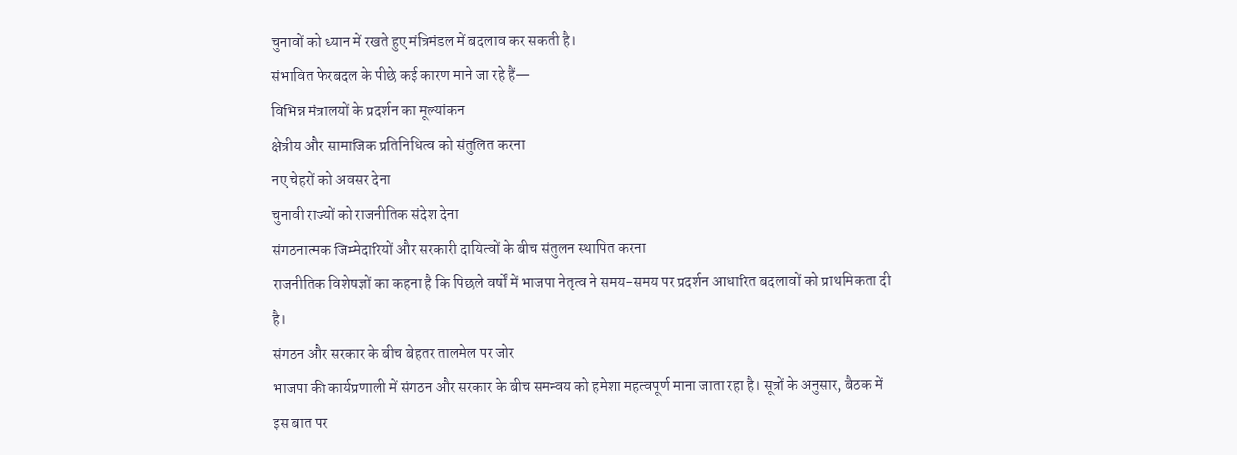चुनावों को ध्यान में रखते हुए मंत्रिमंडल में बदलाव कर सकती है।
संभावित फेरबदल के पीछे कई कारण माने जा रहे हैं—
विभिन्न मंत्रालयों के प्रदर्शन का मूल्यांकन
क्षेत्रीय और सामाजिक प्रतिनिधित्व को संतुलित करना
नए चेहरों को अवसर देना
चुनावी राज्यों को राजनीतिक संदेश देना
संगठनात्मक जिम्मेदारियों और सरकारी दायित्वों के बीच संतुलन स्थापित करना
राजनीतिक विशेषज्ञों का कहना है कि पिछले वर्षों में भाजपा नेतृत्व ने समय-समय पर प्रदर्शन आधारित बदलावों को प्राथमिकता दी है।
संगठन और सरकार के बीच बेहतर तालमेल पर जोर
भाजपा की कार्यप्रणाली में संगठन और सरकार के बीच समन्वय को हमेशा महत्वपूर्ण माना जाता रहा है। सूत्रों के अनुसार, बैठक में इस बात पर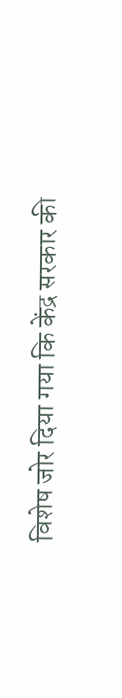विशेष जोर दिया गया कि केंद्र सरकार की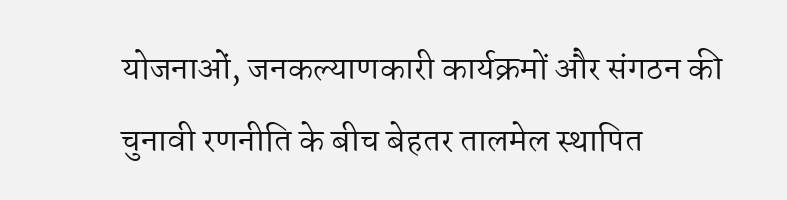योजनाओं, जनकल्याणकारी कार्यक्रमों और संगठन की चुनावी रणनीति के बीच बेहतर तालमेल स्थापित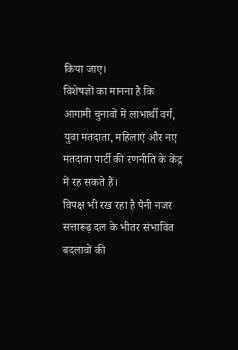किया जाए।
विशेषज्ञों का मानना है कि आगामी चुनावों में लाभार्थी वर्ग, युवा मतदाता, महिलाएं और नए मतदाता पार्टी की रणनीति के केंद्र में रह सकते हैं।
विपक्ष भी रख रहा है पैनी नजर
सत्तारूढ़ दल के भीतर संभावित बदलावों की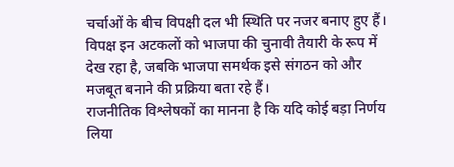चर्चाओं के बीच विपक्षी दल भी स्थिति पर नजर बनाए हुए हैं। विपक्ष इन अटकलों को भाजपा की चुनावी तैयारी के रूप में देख रहा है, जबकि भाजपा समर्थक इसे संगठन को और मजबूत बनाने की प्रक्रिया बता रहे हैं।
राजनीतिक विश्लेषकों का मानना है कि यदि कोई बड़ा निर्णय लिया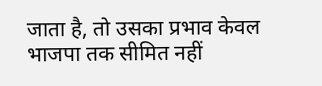जाता है, तो उसका प्रभाव केवल भाजपा तक सीमित नहीं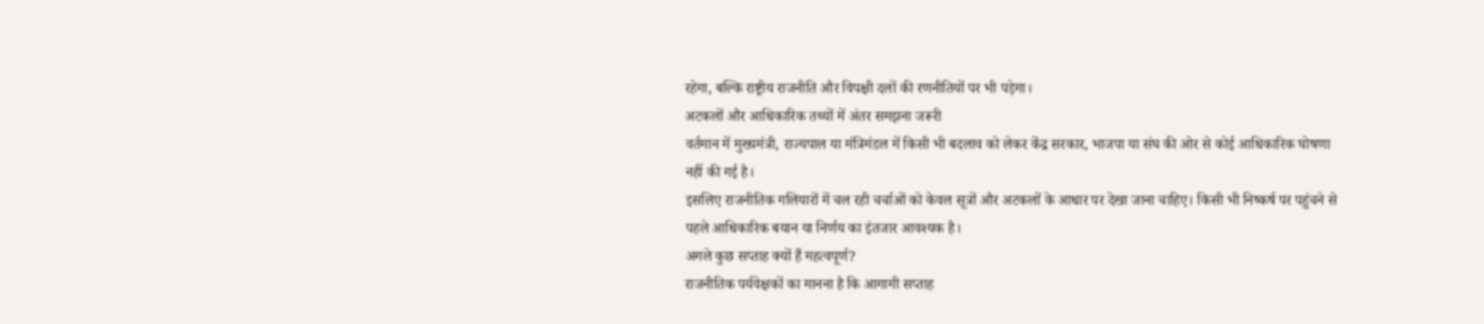रहेगा, बल्कि राष्ट्रीय राजनीति और विपक्षी दलों की रणनीतियों पर भी पड़ेगा।
अटकलों और आधिकारिक तथ्यों में अंतर समझना जरूरी
वर्तमान में मुख्यमंत्री, राज्यपाल या मंत्रिमंडल में किसी भी बदलाव को लेकर केंद्र सरकार, भाजपा या संघ की ओर से कोई आधिकारिक घोषणा नहीं की गई है।
इसलिए राजनीतिक गलियारों में चल रही चर्चाओं को केवल सूत्रों और अटकलों के आधार पर देखा जाना चाहिए। किसी भी निष्कर्ष पर पहुंचने से पहले आधिकारिक बयान या निर्णय का इंतजार आवश्यक है।
अगले कुछ सप्ताह क्यों हैं महत्वपूर्ण?
राजनीतिक पर्यवेक्षकों का मानना है कि आगामी सप्ताह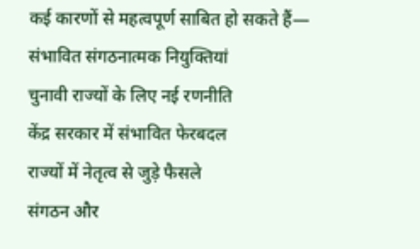कई कारणों से महत्वपूर्ण साबित हो सकते हैं—
संभावित संगठनात्मक नियुक्तियां
चुनावी राज्यों के लिए नई रणनीति
केंद्र सरकार में संभावित फेरबदल
राज्यों में नेतृत्व से जुड़े फैसले
संगठन और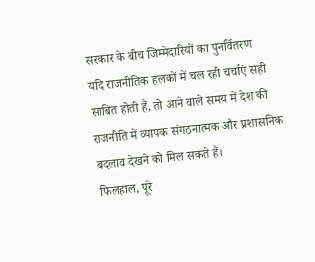सरकार के बीच जिम्मेदारियों का पुनर्वितरण
यदि राजनीतिक हलकों में चल रही चर्चाएं सही साबित होती हैं, तो आने वाले समय में देश की राजनीति में व्यापक संगठनात्मक और प्रशासनिक बदलाव देखने को मिल सकते हैं।
फिलहाल, पूरे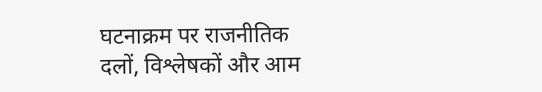घटनाक्रम पर राजनीतिक दलों, विश्लेषकों और आम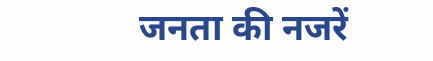जनता की नजरें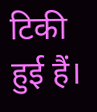टिकी हुई हैं।